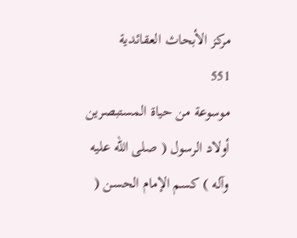مركز الأبحاث العقائدية
551
موسوعة من حياة المستبصرين
أولاد الرسول ( صلى الله عليه وآله ) كسم الإمام الحسن (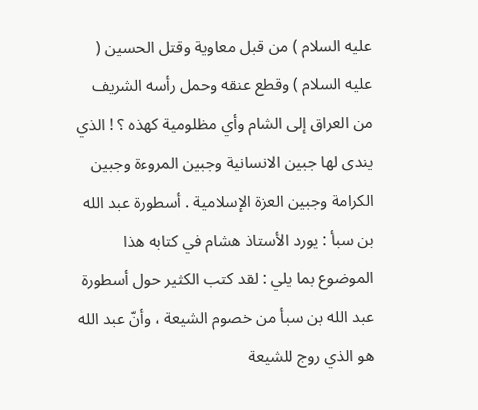عليه السلام ) من قبل معاوية وقتل الحسين ( عليه السلام ) وقطع عنقه وحمل رأسه الشريف من العراق إلى الشام وأي مظلومية كهذه ؟ ! الذي يندى لها جبين الانسانية وجبين المروءة وجبين الكرامة وجبين العزة الإسلامية . أسطورة عبد الله بن سبأ : يورد الأستاذ هشام في كتابه هذا الموضوع بما يلي : لقد كتب الكثير حول أسطورة عبد الله بن سبأ من خصوم الشيعة ، وأنّ عبد الله هو الذي روج للشيعة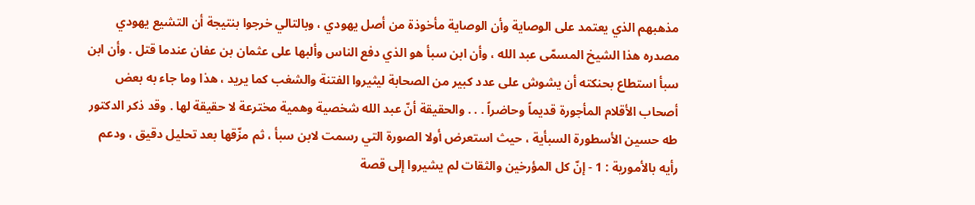مذهبهم الذي يعتمد على الوصاية وأن الوصاية مأخوذة من أصل يهودي ، وبالتالي خرجوا بنتيجة أن التشيع يهودي مصدره هذا الشيخ المسمّى عبد الله ، وأن ابن سبأ هو الذي دفع الناس وألبها على عثمان بن عفان عندما قتل . وأن ابن سبأ استطاع بحنكته أن يشوش على عدد كبير من الصحابة ليثيروا الفتنة والشغب كما يريد ، هذا وما جاء به بعض أصحاب الأقلام المأجورة قديماً وحاضراً . . . والحقيقة أنّ عبد الله شخصية وهمية مخترعة لا حقيقة لها . وقد ذكر الدكتور طه حسين الأسطورة السبأية ، حيث استعرض أولا الصورة التي رسمت لابن سبأ ، ثم مزّقها بعد تحليل دقيق ، ودعم رأيه بالأمورية : 1 - إنّ كل المؤرخين والثقات لم يشيروا إلى قصة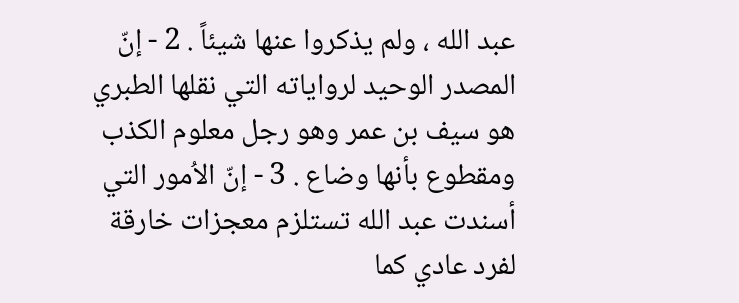عبد الله ، ولم يذكروا عنها شيئاً . 2 - إنّ المصدر الوحيد لرواياته التي نقلها الطبري هو سيف بن عمر وهو رجل معلوم الكذب ومقطوع بأنها وضاع . 3 - إنّ الاُمور التي أسندت عبد الله تستلزم معجزات خارقة لفرد عادي كما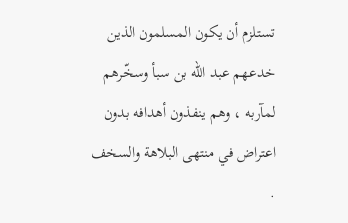تستلزم أن يكون المسلمون الذين خدعهم عبد الله بن سبأ وسخّرهم لمآربه ، وهم ينفذون أهدافه بدون اعتراض في منتهى البلاهة والسخف .